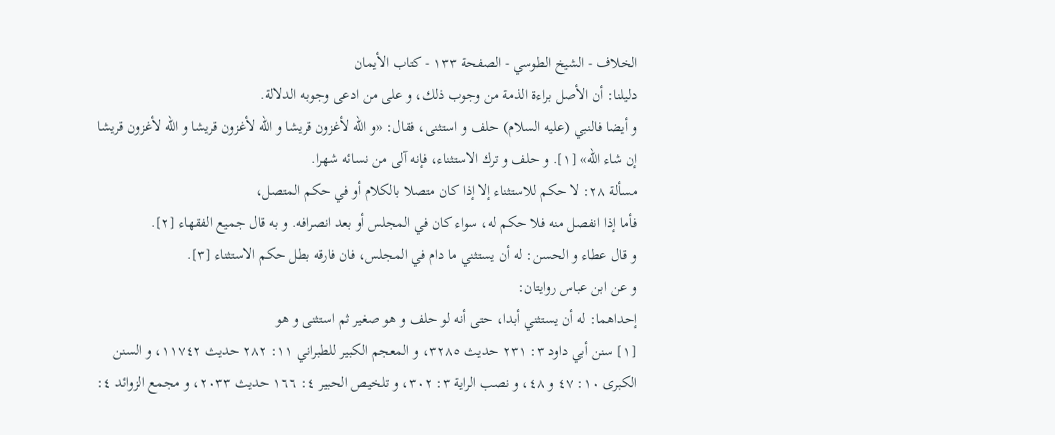الخلاف - الشيخ الطوسي - الصفحة ١٣٣ - كتاب الأيمان
دليلنا: أن الأصل براءة الذمة من وجوب ذلك، و على من ادعى وجوبه الدلالة.
و أيضا فالنبي (عليه السلام) حلف و استثنى، فقال: «و الله لأغزون قريشا و الله لأغزون قريشا و الله لأغزون قريشا إن شاء الله» [١]. و حلف و ترك الاستثناء، فإنه آلى من نسائه شهرا.
مسألة ٢٨: لا حكم للاستثناء إلا إذا كان متصلا بالكلام أو في حكم المتصل،
فأما إذا انفصل منه فلا حكم له، سواء كان في المجلس أو بعد انصرافه. و به قال جميع الفقهاء [٢].
و قال عطاء و الحسن: له أن يستثني ما دام في المجلس، فان فارقه بطل حكم الاستثناء [٣].
و عن ابن عباس روايتان:
إحداهما: له أن يستثني أبدا، حتى أنه لو حلف و هو صغير ثم استثنى و هو
[١] سنن أبي داود ٣: ٢٣١ حديث ٣٢٨٥، و المعجم الكبير للطبراني ١١: ٢٨٢ حديث ١١٧٤٢، و السنن الكبرى ١٠: ٤٧ و ٤٨، و نصب الراية ٣: ٣٠٢، و تلخيص الحبير ٤: ١٦٦ حديث ٢٠٣٣، و مجمع الزوائد ٤: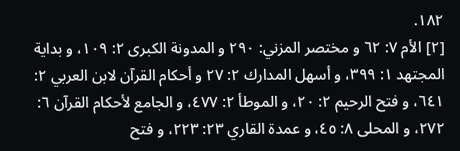١٨٢.
[٢] الأم ٧: ٦٢ و مختصر المزني: ٢٩٠ و المدونة الكبرى ٢: ١٠٩، و بداية المجتهد ١: ٣٩٩، و أسهل المدارك ٢: ٢٧ و أحكام القرآن لابن العربي ٢: ٦٤١، و فتح الرحيم ٢: ٢٠، و الموطأ ٢: ٤٧٧، و الجامع لأحكام القرآن ٦: ٢٧٢، و المحلى ٨: ٤٥، و عمدة القاري ٢٣: ٢٢٣، و فتح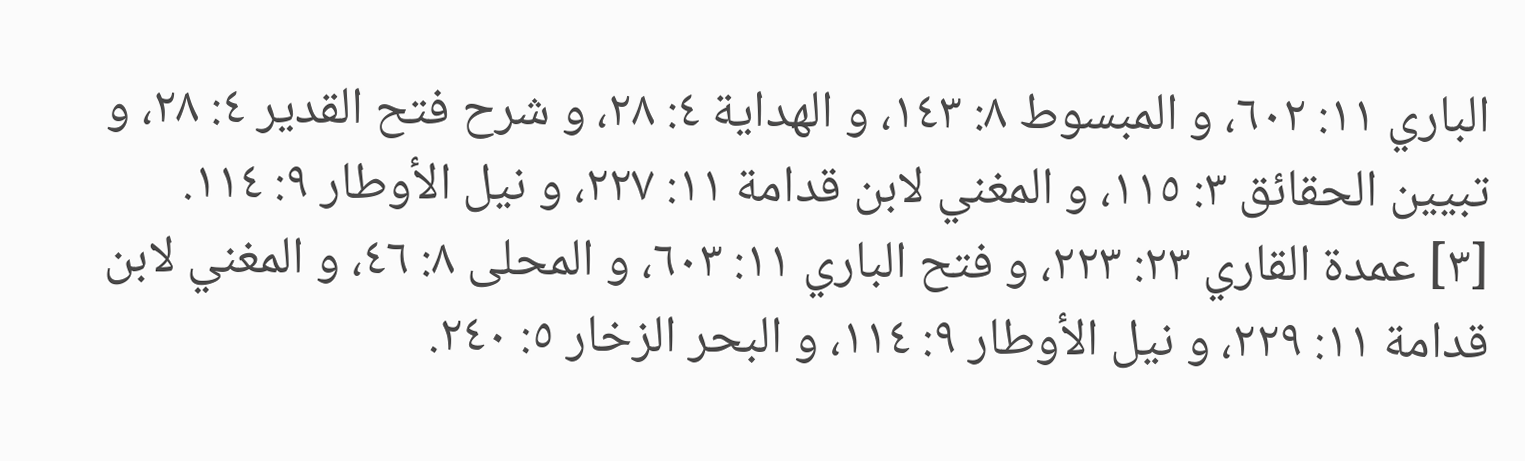الباري ١١: ٦٠٢، و المبسوط ٨: ١٤٣، و الهداية ٤: ٢٨، و شرح فتح القدير ٤: ٢٨، و تبيين الحقائق ٣: ١١٥، و المغني لابن قدامة ١١: ٢٢٧، و نيل الأوطار ٩: ١١٤.
[٣] عمدة القاري ٢٣: ٢٢٣، و فتح الباري ١١: ٦٠٣، و المحلى ٨: ٤٦، و المغني لابن قدامة ١١: ٢٢٩، و نيل الأوطار ٩: ١١٤، و البحر الزخار ٥: ٢٤٠.